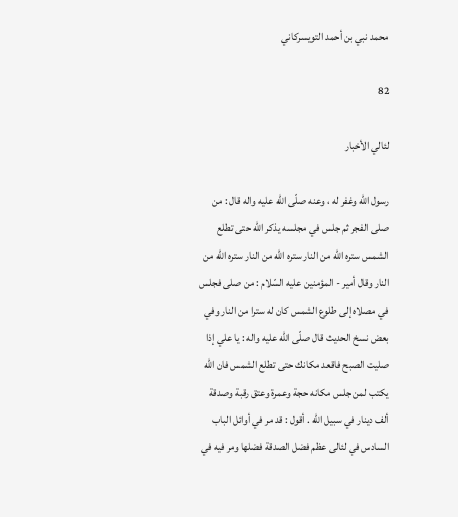محمد نبي بن أحمد التويسركاني

82

لئالي الأخبار

رسول اللّه وغفر له ، وعنه صلّى اللّه عليه واله قال : من صلى الفجر ثم جلس في مجلسه يذكر اللّه حتى تطلع الشمس ستره اللّه من النار ستره اللّه من النار ستره اللّه من النار وقال أمير - المؤمنين عليه السّلام : من صلى فجلس في مصلاه إلى طلوع الشمس كان له سترا من النار وفي بعض نسخ الحديث قال صلّى اللّه عليه واله : يا علي إذا صليت الصبح فاقعد مكانك حتى تطلع الشمس فان اللّه يكتب لمن جلس مكانه حجة وعمرة وعتق رقبة وصدقة ألف دينار في سبيل اللّه . أقول : قد مر في أوائل الباب السادس في لئالى عظم فضل الصدقة فضلها ومر فيه في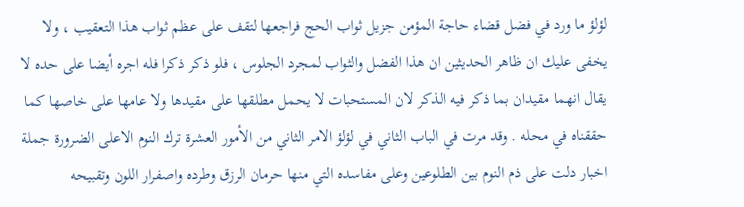لؤلؤ ما ورد في فضل قضاء حاجة المؤمن جزيل ثواب الحج فراجعها لتقف على عظم ثواب هذا التعقيب ، ولا يخفى عليك ان ظاهر الحديثين ان هذا الفضل والثواب لمجرد الجلوس ، فلو ذكر ذكرا فله اجره أيضا على حده لا يقال انهما مقيدان بما ذكر فيه الذكر لان المستحبات لا يحمل مطلقها على مقيدها ولا عامها على خاصها كما حققناه في محله . وقد مرت في الباب الثاني في لؤلؤ الامر الثاني من الأمور العشرة ترك النوم الاعلى الضرورة جملة اخبار دلت على ذم النوم بين الطلوعين وعلى مفاسده التي منها حرمان الرزق وطرده واصفرار اللون وتقبيحه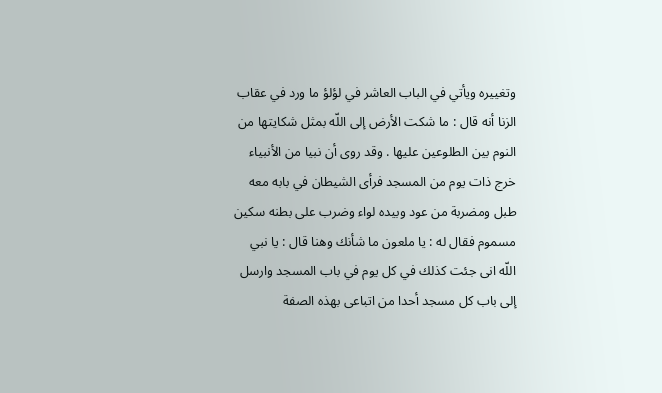وتغييره ويأتي في الباب العاشر في لؤلؤ ما ورد في عقاب الزنا أنه قال : ما شكت الأرض إلى اللّه بمثل شكايتها من النوم بين الطلوعين عليها . وقد روى أن نبيا من الأنبياء خرج ذات يوم من المسجد فرأى الشيطان في بابه معه طبل ومضربة من عود وبيده لواء وضرب على بطنه سكين مسموم فقال له : يا ملعون ما شأنك وهنا قال : يا نبي اللّه انى جئت كذلك في كل يوم في باب المسجد وارسل إلى باب كل مسجد أحدا من اتباعى بهذه الصفة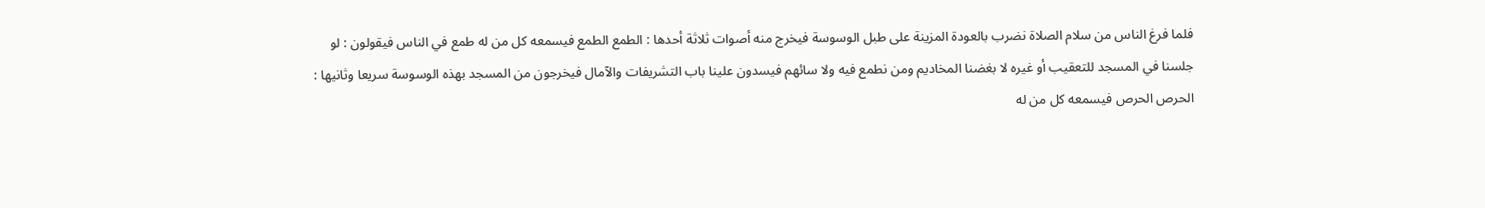فلما فرغ الناس من سلام الصلاة نضرب بالعودة المزينة على طبل الوسوسة فيخرج منه أصوات ثلاثة أحدها : الطمع الطمع فيسمعه كل من له طمع في الناس فيقولون : لو جلسنا في المسجد للتعقيب أو غيره لا بغضنا المخاديم ومن نطمع فيه ولا سائهم فيسدون علينا باب التشريفات والآمال فيخرجون من المسجد بهذه الوسوسة سريعا وثانيها : الحرص الحرص فيسمعه كل من له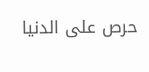حرص على الدنيا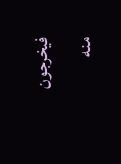فيخرجون منه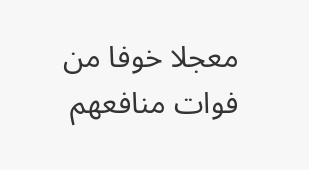معجلا خوفا من فوات منافعهم